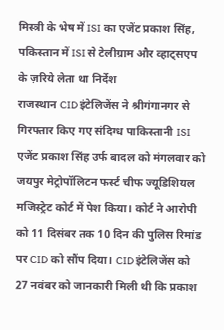मिस्त्री के भेष में ISI का एजेंट प्रकाश सिंह, पकिस्तान में ISI से टेलीग्राम और व्हाट्सएप के ज़रिये लेता था निर्देश
राजस्थान CID इंटेलिजेंस ने श्रीगंगानगर से गिरफ्तार किए गए संदिग्ध पाकिस्तानी ISI एजेंट प्रकाश सिंह उर्फ बादल को मंगलवार को जयपुर मेट्रोपॉलिटन फर्स्ट चीफ ज्यूडिशियल मजिस्ट्रेट कोर्ट में पेश किया। कोर्ट ने आरोपी को 11 दिसंबर तक 10 दिन की पुलिस रिमांड पर CID को सौंप दिया। CID इंटेलिजेंस को 27 नवंबर को जानकारी मिली थी कि प्रकाश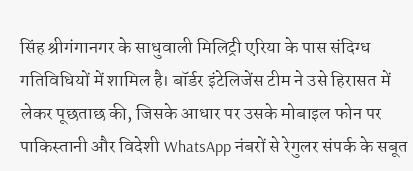सिंह श्रीगंगानगर के साधुवाली मिलिट्री एरिया के पास संदिग्ध गतिविधियों में शामिल है। बॉर्डर इंटेलिजेंस टीम ने उसे हिरासत में लेकर पूछताछ की, जिसके आधार पर उसके मोबाइल फोन पर पाकिस्तानी और विदेशी WhatsApp नंबरों से रेगुलर संपर्क के सबूत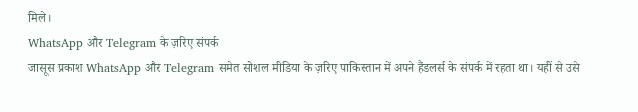मिले।
WhatsApp और Telegram के ज़रिए संपर्क
जासूस प्रकाश WhatsApp और Telegram समेत सोशल मीडिया के ज़रिए पाकिस्तान में अपने हैंडलर्स के संपर्क में रहता था। यहीं से उसे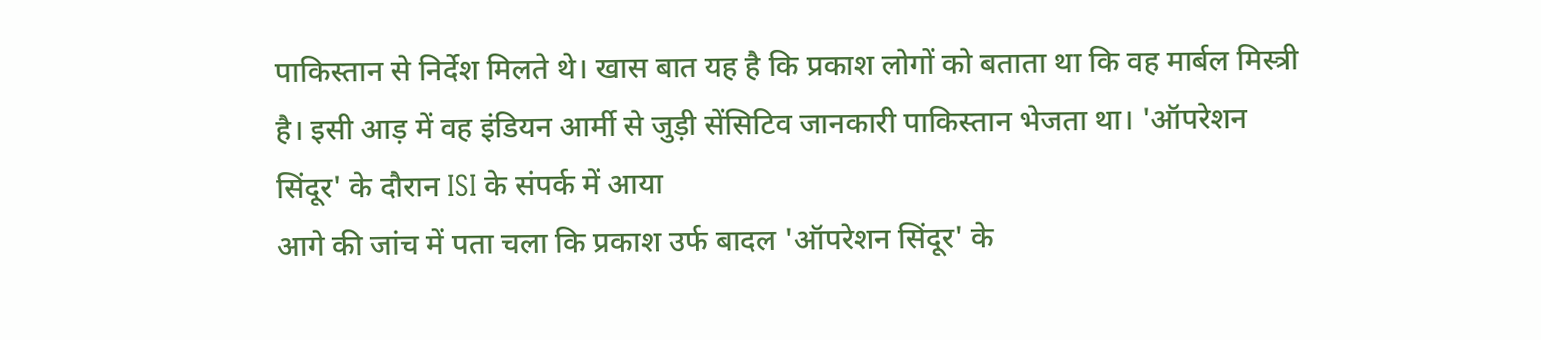पाकिस्तान से निर्देश मिलते थे। खास बात यह है कि प्रकाश लोगों को बताता था कि वह मार्बल मिस्त्री है। इसी आड़ में वह इंडियन आर्मी से जुड़ी सेंसिटिव जानकारी पाकिस्तान भेजता था। 'ऑपरेशन सिंदूर' के दौरान ISI के संपर्क में आया
आगे की जांच में पता चला कि प्रकाश उर्फ बादल 'ऑपरेशन सिंदूर' के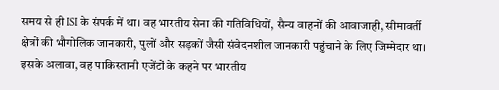समय से ही ISI के संपर्क में था। वह भारतीय सेना की गतिविधियों, सैन्य वाहनों की आवाजाही, सीमावर्ती क्षेत्रों की भौगोलिक जानकारी, पुलों और सड़कों जैसी संवेदनशील जानकारी पहुंचाने के लिए जिम्मेदार था। इसके अलावा, वह पाकिस्तानी एजेंटों के कहने पर भारतीय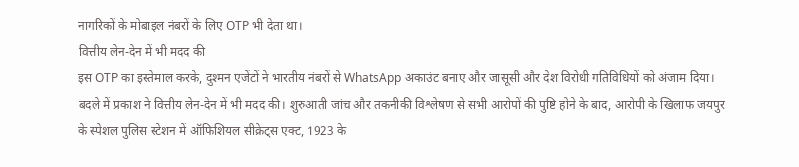नागरिकों के मोबाइल नंबरों के लिए OTP भी देता था।
वित्तीय लेन-देन में भी मदद की
इस OTP का इस्तेमाल करके, दुश्मन एजेंटों ने भारतीय नंबरों से WhatsApp अकाउंट बनाए और जासूसी और देश विरोधी गतिविधियों को अंजाम दिया। बदले में प्रकाश ने वित्तीय लेन-देन में भी मदद की। शुरुआती जांच और तकनीकी विश्लेषण से सभी आरोपों की पुष्टि होने के बाद, आरोपी के खिलाफ जयपुर के स्पेशल पुलिस स्टेशन में ऑफिशियल सीक्रेट्स एक्ट, 1923 के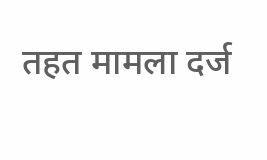तहत मामला दर्ज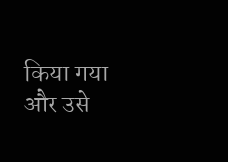किया गया और उसे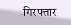गिरफ्तार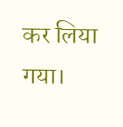कर लिया गया।